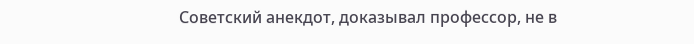Советский анекдот, доказывал профессор, не в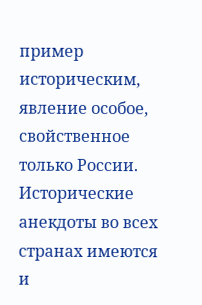пример историческим, явление особое, свойственное только России. Исторические анекдоты во всех странах имеются и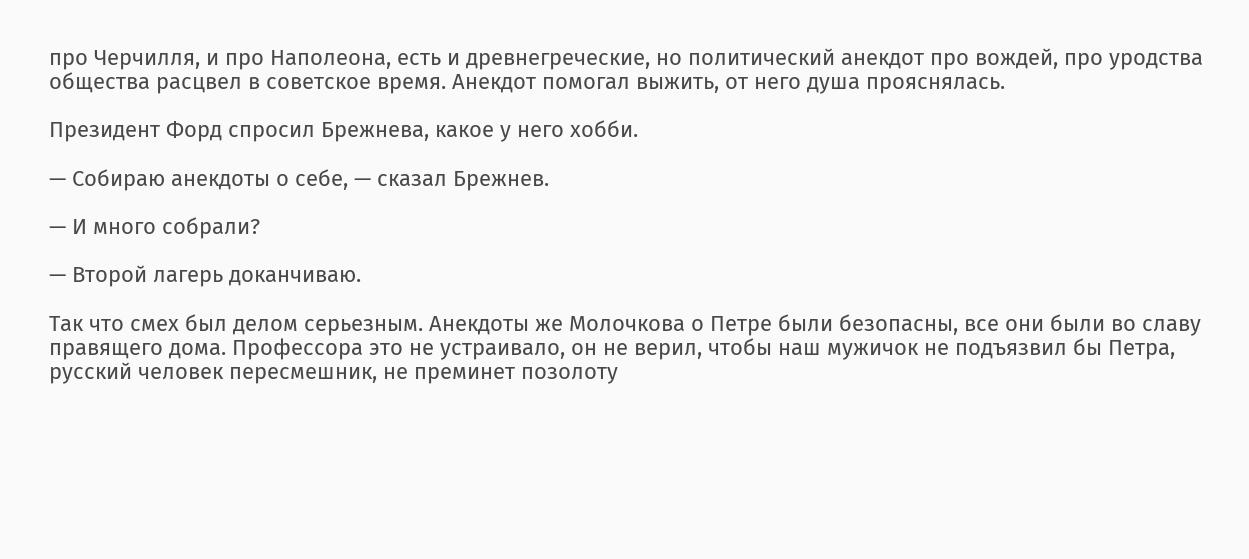про Черчилля, и про Наполеона, есть и древнегреческие, но политический анекдот про вождей, про уродства общества расцвел в советское время. Анекдот помогал выжить, от него душа прояснялась.

Президент Форд спросил Брежнева, какое у него хобби.

— Собираю анекдоты о себе, — сказал Брежнев.

— И много собрали?

— Второй лагерь доканчиваю.

Так что смех был делом серьезным. Анекдоты же Молочкова о Петре были безопасны, все они были во славу правящего дома. Профессора это не устраивало, он не верил, чтобы наш мужичок не подъязвил бы Петра, русский человек пересмешник, не преминет позолоту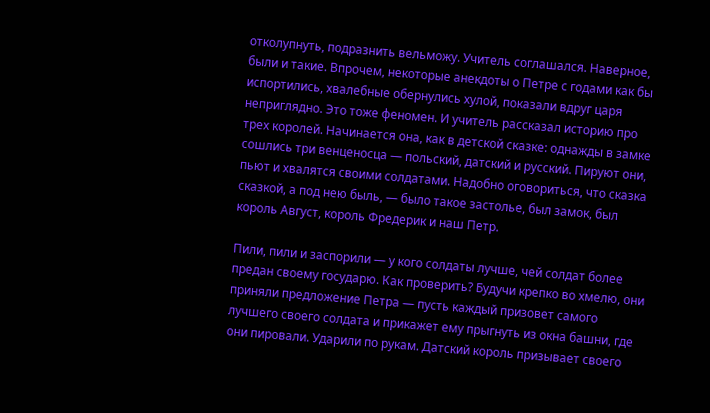отколупнуть, подразнить вельможу. Учитель соглашался. Наверное, были и такие. Впрочем, некоторые анекдоты о Петре с годами как бы испортились, хвалебные обернулись хулой, показали вдруг царя неприглядно. Это тоже феномен. И учитель рассказал историю про трех королей. Начинается она, как в детской сказке: однажды в замке сошлись три венценосца — польский, датский и русский. Пируют они, пьют и хвалятся своими солдатами. Надобно оговориться, что сказка сказкой, а под нею быль, — было такое застолье, был замок, был король Август, король Фредерик и наш Петр.

Пили, пили и заспорили — у кого солдаты лучше, чей солдат более предан своему государю. Как проверить? Будучи крепко во хмелю, они приняли предложение Петра — пусть каждый призовет самого лучшего своего солдата и прикажет ему прыгнуть из окна башни, где они пировали. Ударили по рукам. Датский король призывает своего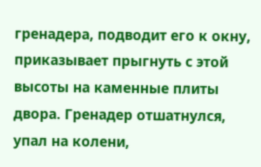гренадера, подводит его к окну, приказывает прыгнуть с этой высоты на каменные плиты двора. Гренадер отшатнулся, упал на колени,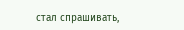стал спрашивать,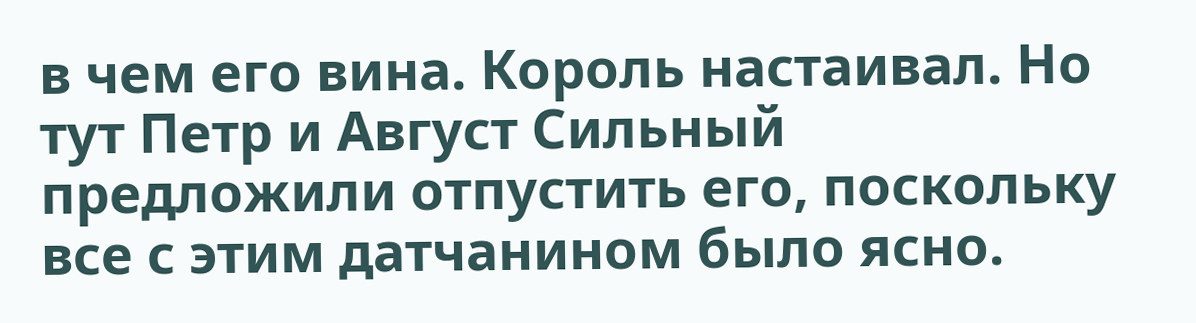в чем его вина. Король настаивал. Но тут Петр и Август Сильный предложили отпустить его, поскольку все с этим датчанином было ясно.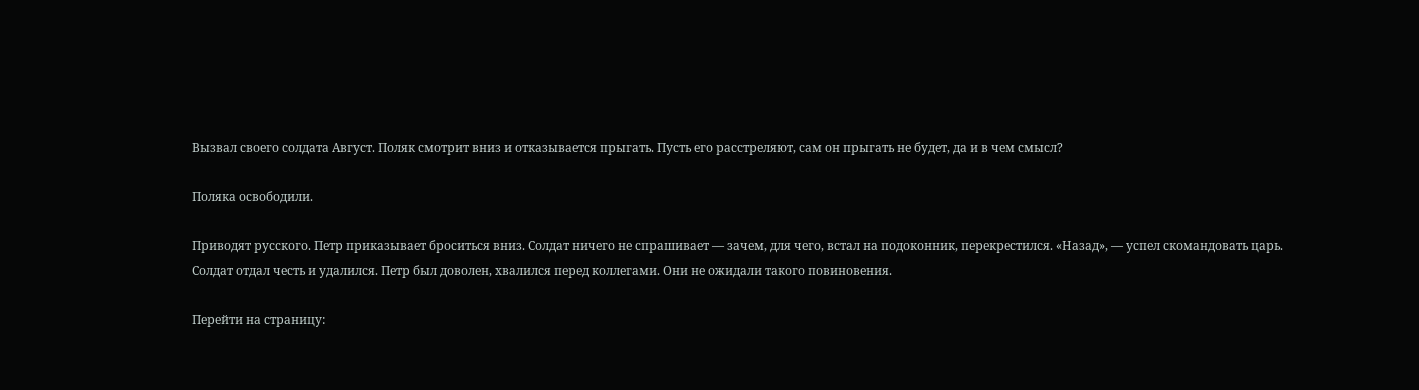Вызвал своего солдата Август. Поляк смотрит вниз и отказывается прыгать. Пусть его расстреляют, сам он прыгать не будет, да и в чем смысл?

Поляка освободили.

Приводят русского. Петр приказывает броситься вниз. Солдат ничего не спрашивает — зачем, для чего, встал на подоконник, перекрестился. «Назад», — успел скомандовать царь. Солдат отдал честь и удалился. Петр был доволен, хвалился перед коллегами. Они не ожидали такого повиновения.

Перейти на страницу: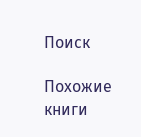Поиск

Похожие книги